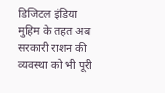डिजिटल इंडिया मुहिम के तहत अब सरकारी राशन की व्यवस्था को भी पूरी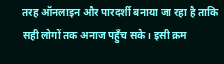तरह ऑनलाइन और पारदर्शी बनाया जा रहा है ताकि सही लोगों तक अनाज पहुँच सके। इसी क्रम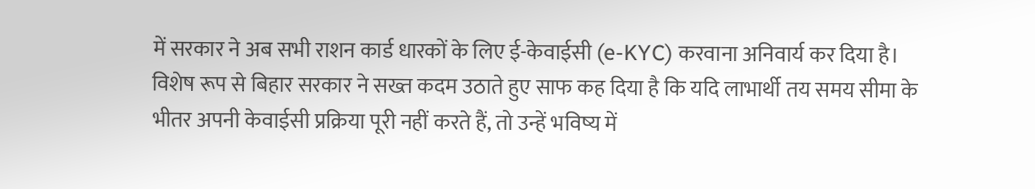में सरकार ने अब सभी राशन कार्ड धारकों के लिए ई-केवाईसी (e-KYC) करवाना अनिवार्य कर दिया है।
विशेष रूप से बिहार सरकार ने सख्त कदम उठाते हुए साफ कह दिया है कि यदि लाभार्थी तय समय सीमा के भीतर अपनी केवाईसी प्रक्रिया पूरी नहीं करते हैं, तो उन्हें भविष्य में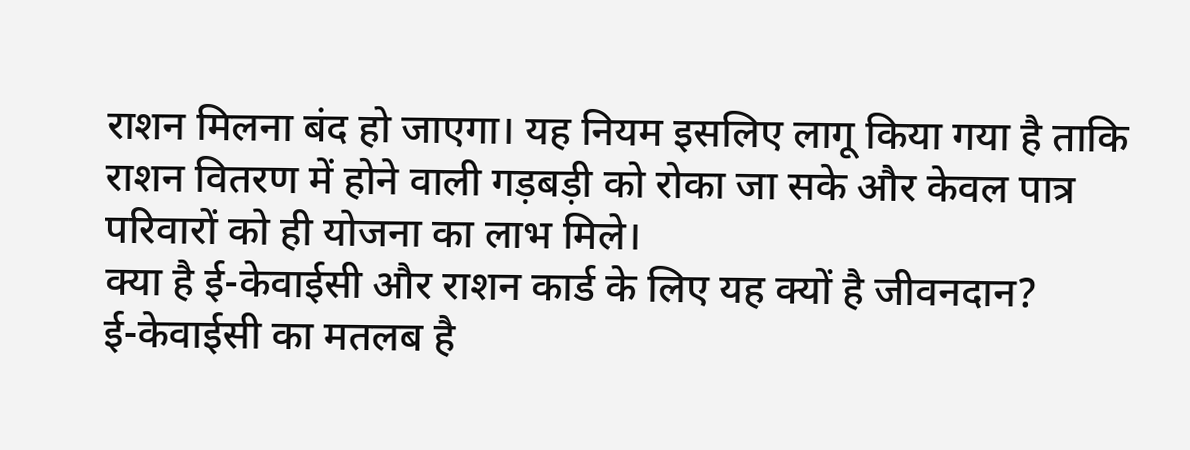राशन मिलना बंद हो जाएगा। यह नियम इसलिए लागू किया गया है ताकि राशन वितरण में होने वाली गड़बड़ी को रोका जा सके और केवल पात्र परिवारों को ही योजना का लाभ मिले।
क्या है ई-केवाईसी और राशन कार्ड के लिए यह क्यों है जीवनदान?
ई-केवाईसी का मतलब है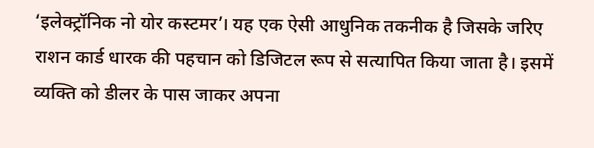‘इलेक्ट्रॉनिक नो योर कस्टमर’। यह एक ऐसी आधुनिक तकनीक है जिसके जरिए राशन कार्ड धारक की पहचान को डिजिटल रूप से सत्यापित किया जाता है। इसमें व्यक्ति को डीलर के पास जाकर अपना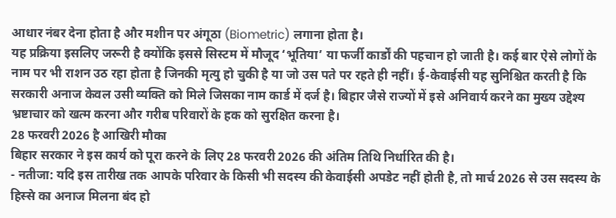आधार नंबर देना होता है और मशीन पर अंगूठा (Biometric) लगाना होता है।
यह प्रक्रिया इसलिए जरूरी है क्योंकि इससे सिस्टम में मौजूद ‘भूतिया’ या फर्जी कार्डों की पहचान हो जाती है। कई बार ऐसे लोगों के नाम पर भी राशन उठ रहा होता है जिनकी मृत्यु हो चुकी है या जो उस पते पर रहते ही नहीं। ई-केवाईसी यह सुनिश्चित करती है कि सरकारी अनाज केवल उसी व्यक्ति को मिले जिसका नाम कार्ड में दर्ज है। बिहार जैसे राज्यों में इसे अनिवार्य करने का मुख्य उद्देश्य भ्रष्टाचार को खत्म करना और गरीब परिवारों के हक को सुरक्षित करना है।
28 फरवरी 2026 है आखिरी मौका
बिहार सरकार ने इस कार्य को पूरा करने के लिए 28 फरवरी 2026 की अंतिम तिथि निर्धारित की है।
- नतीजा: यदि इस तारीख तक आपके परिवार के किसी भी सदस्य की केवाईसी अपडेट नहीं होती है, तो मार्च 2026 से उस सदस्य के हिस्से का अनाज मिलना बंद हो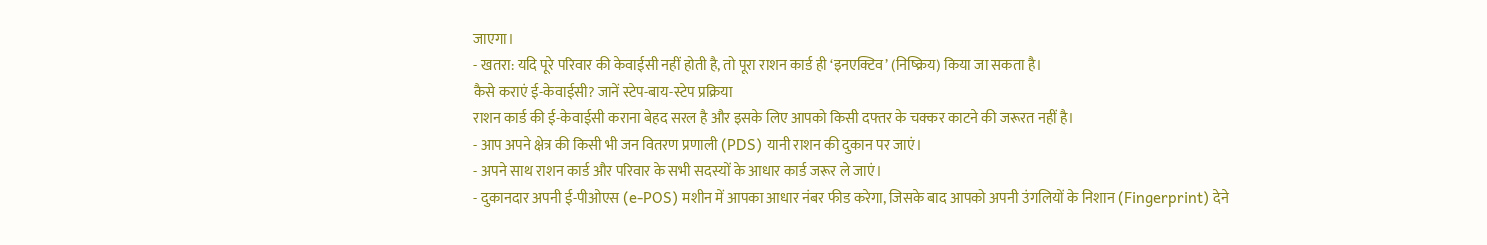जाएगा।
- खतरा: यदि पूरे परिवार की केवाईसी नहीं होती है, तो पूरा राशन कार्ड ही ‘इनएक्टिव’ (निष्क्रिय) किया जा सकता है।
कैसे कराएं ई-केवाईसी? जानें स्टेप-बाय-स्टेप प्रक्रिया
राशन कार्ड की ई-केवाईसी कराना बेहद सरल है और इसके लिए आपको किसी दफ्तर के चक्कर काटने की जरूरत नहीं है।
- आप अपने क्षेत्र की किसी भी जन वितरण प्रणाली (PDS) यानी राशन की दुकान पर जाएं।
- अपने साथ राशन कार्ड और परिवार के सभी सदस्यों के आधार कार्ड जरूर ले जाएं।
- दुकानदार अपनी ई-पीओएस (e-POS) मशीन में आपका आधार नंबर फीड करेगा, जिसके बाद आपको अपनी उंगलियों के निशान (Fingerprint) देने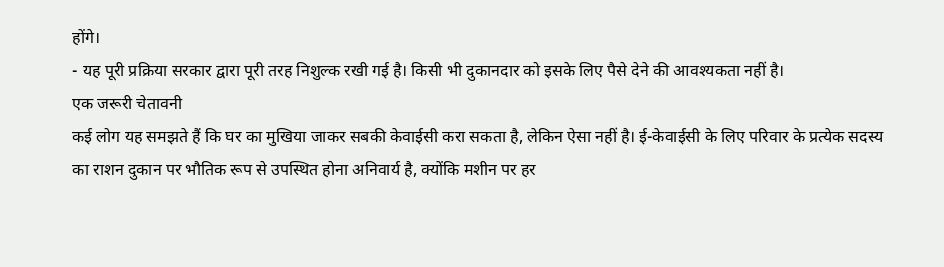होंगे।
- यह पूरी प्रक्रिया सरकार द्वारा पूरी तरह निशुल्क रखी गई है। किसी भी दुकानदार को इसके लिए पैसे देने की आवश्यकता नहीं है।
एक जरूरी चेतावनी
कई लोग यह समझते हैं कि घर का मुखिया जाकर सबकी केवाईसी करा सकता है, लेकिन ऐसा नहीं है। ई-केवाईसी के लिए परिवार के प्रत्येक सदस्य का राशन दुकान पर भौतिक रूप से उपस्थित होना अनिवार्य है, क्योंकि मशीन पर हर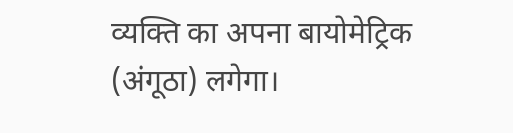व्यक्ति का अपना बायोमेट्रिक (अंगूठा) लगेगा।